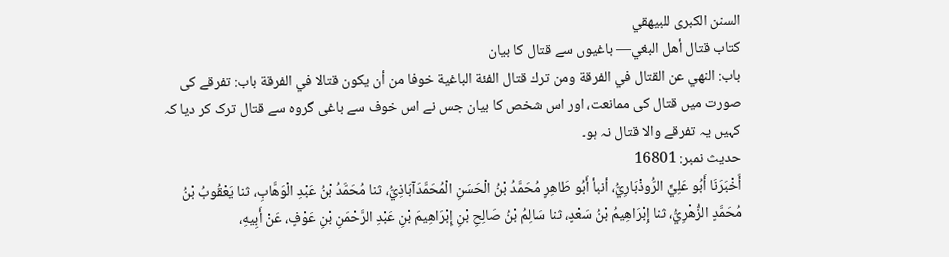السنن الكبرى للبيهقي
كتاب قتال أهل البغي— باغیوں سے قتال کا بیان
باب: النهي عن القتال في الفرقة ومن ترك قتال الفئة الباغية خوفا من أن يكون قتالا في الفرقة باب: تفرقے کی صورت میں قتال کی ممانعت، اور اس شخص کا بیان جس نے اس خوف سے باغی گروہ سے قتال ترک کر دیا کہ کہیں یہ تفرقے والا قتال نہ ہو۔
حدیث نمبر: 16801
أَخْبَرَنَا أَبُو عَلِيٍّ الرُّوذْبَارِيُّ، أنبأ أَبُو طَاهِرٍ مُحَمَّدُ بْنُ الْحَسَنِ الْمُحَمَّدَآبَاذِيُّ، ثنا مُحَمَّدُ بْنُ عَبْدِ الْوَهَّابِ، ثنا يَعْقُوبُ بْنُ مُحَمَّدٍ الزُّهْرِيُّ، ثنا إِبْرَاهِيمُ بْنُ سَعْدٍ، ثنا سَالِمُ بْنُ صَالِحِ بْنِ إِبْرَاهِيمَ بْنِ عَبْدِ الرَّحْمَنِ بْنِ عَوْفٍ، عَنْ أَبِيهِ،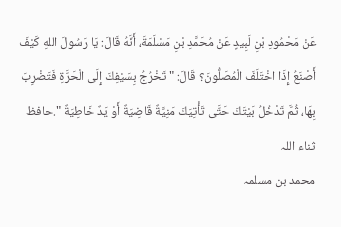عَنْ مَحْمُودِ بْنِ لَبِيدٍ عَنْ مُحَمَّدِ بْنِ مَسْلَمَةَ، أَنَّهُ قَالَ: يَا رَسُولَ اللهِ كَيْفَ أَصْنَعُ إِذَا اخْتَلَفَ الْمُصَلُّونَ؟ قَالَ: " تَخْرُجُ بِسَيْفِكَ إِلَى الْحَرَّةِ فَتَضْرِبَ بِهَا، ثُمَّ تَدْخُلُ بَيْتَكَ حَتَّى تَأْتِيَكَ مَنِيَّةٌ قَاضِيَةٌ أَوْ يَدٌ خَاطِيَةٌ ".حافظ ثناء اللہ
محمد بن مسلمہ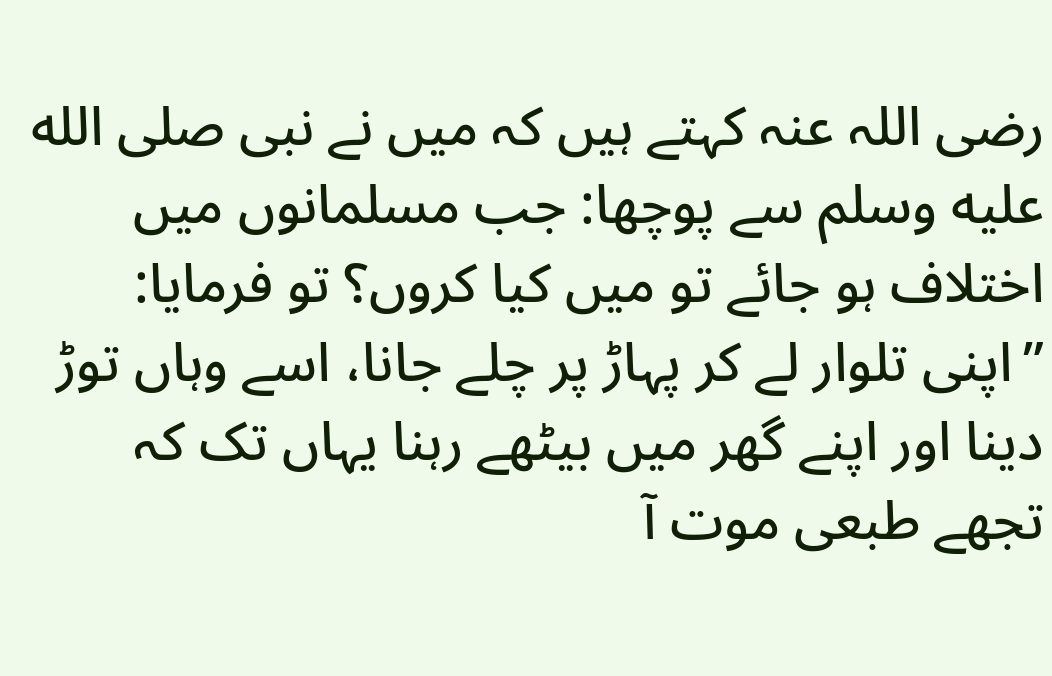رضی اللہ عنہ کہتے ہیں کہ میں نے نبی صلى الله عليه وسلم سے پوچھا: جب مسلمانوں میں اختلاف ہو جائے تو میں کیا کروں؟ تو فرمایا: ”اپنی تلوار لے کر پہاڑ پر چلے جانا، اسے وہاں توڑ دینا اور اپنے گھر میں بیٹھے رہنا یہاں تک کہ تجھے طبعی موت آ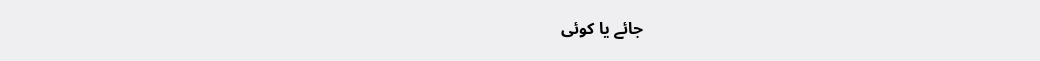جائے یا کوئی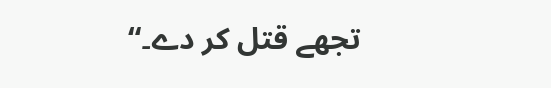تجھے قتل کر دے۔“